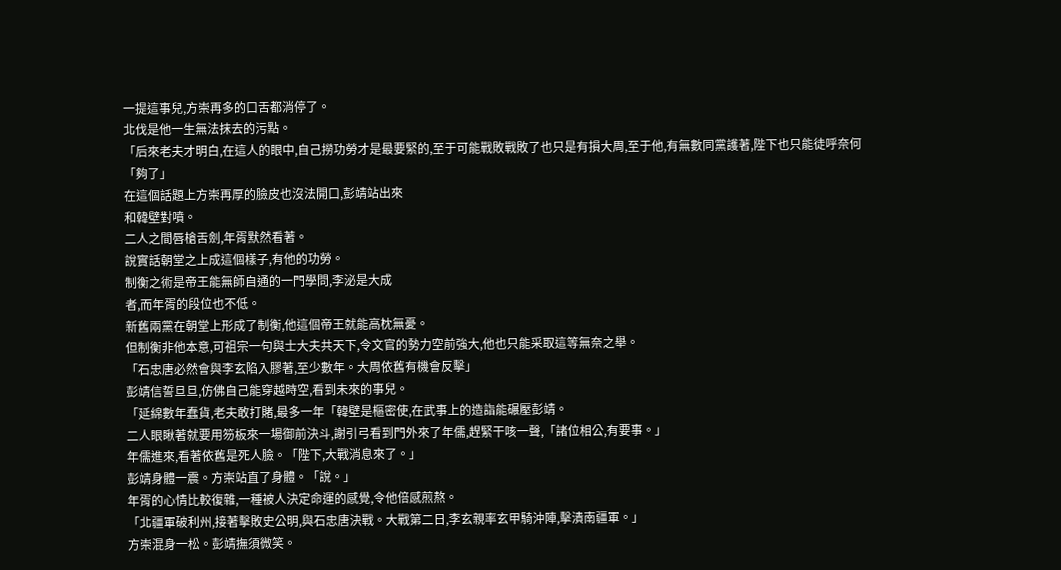一提這事兒,方崇再多的口舌都消停了。
北伐是他一生無法抹去的污點。
「后來老夫才明白,在這人的眼中,自己撈功勞才是最要緊的,至于可能戰敗戰敗了也只是有損大周,至于他,有無數同黨護著,陛下也只能徒呼奈何
「夠了」
在這個話題上方崇再厚的臉皮也沒法開口,彭靖站出來
和韓壁對噴。
二人之間唇槍舌劍,年胥默然看著。
說實話朝堂之上成這個樣子,有他的功勞。
制衡之術是帝王能無師自通的一門學問,李泌是大成
者,而年胥的段位也不低。
新舊兩黨在朝堂上形成了制衡,他這個帝王就能高枕無憂。
但制衡非他本意,可祖宗一句與士大夫共天下,令文官的勢力空前強大,他也只能采取這等無奈之舉。
「石忠唐必然會與李玄陷入膠著,至少數年。大周依舊有機會反擊」
彭靖信誓旦旦,仿佛自己能穿越時空,看到未來的事兒。
「延綿數年蠢貨,老夫敢打賭,最多一年「韓壁是樞密使,在武事上的造詣能碾壓彭靖。
二人眼瞅著就要用笏板來一場御前決斗,謝引弓看到門外來了年儒,趕緊干咳一聲,「諸位相公,有要事。」
年儒進來,看著依舊是死人臉。「陛下,大戰消息來了。」
彭靖身體一震。方崇站直了身體。「說。」
年胥的心情比較復雜,一種被人決定命運的感覺,令他倍感煎熬。
「北疆軍破利州,接著擊敗史公明,與石忠唐決戰。大戰第二日,李玄親率玄甲騎沖陣,擊潰南疆軍。」
方崇混身一松。彭靖撫須微笑。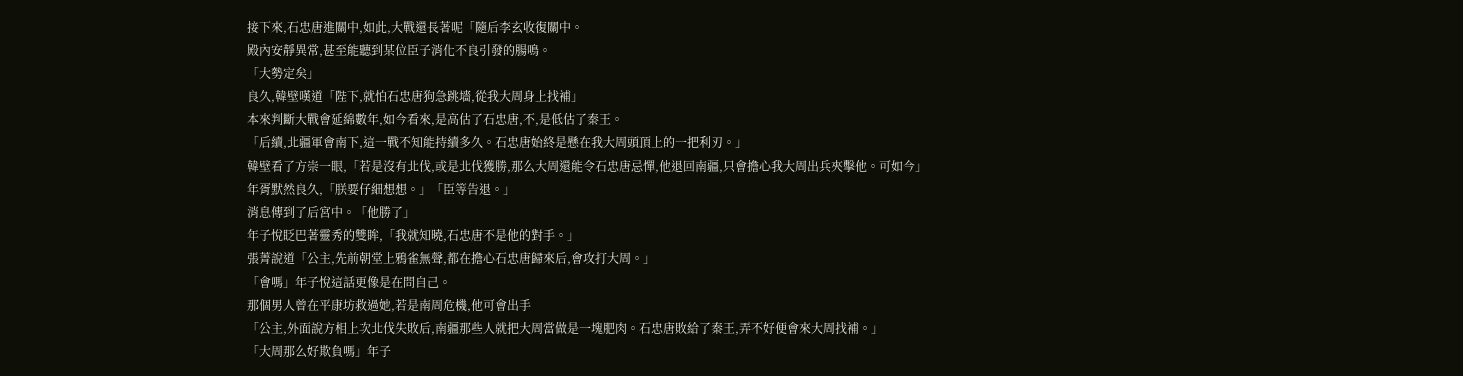接下來,石忠唐進關中,如此,大戰還長著呢「隨后李玄收復關中。
殿內安靜異常,甚至能聽到某位臣子消化不良引發的腸鳴。
「大勢定矣」
良久,韓壁嘆道「陛下,就怕石忠唐狗急跳墻,從我大周身上找補」
本來判斷大戰會延綿數年,如今看來,是高估了石忠唐,不,是低估了秦王。
「后續,北疆軍會南下,這一戰不知能持續多久。石忠唐始終是懸在我大周頭頂上的一把利刃。」
韓壁看了方崇一眼,「若是沒有北伐,或是北伐獲勝,那么大周還能令石忠唐忌憚,他退回南疆,只會擔心我大周出兵夾擊他。可如今」
年胥默然良久,「朕要仔細想想。」「臣等告退。」
消息傳到了后宮中。「他勝了」
年子悅眨巴著靈秀的雙眸,「我就知曉,石忠唐不是他的對手。」
張菁說道「公主,先前朝堂上鴉雀無聲,都在擔心石忠唐歸來后,會攻打大周。」
「會嗎」年子悅這話更像是在問自己。
那個男人曾在平康坊救過她,若是南周危機,他可會出手
「公主,外面說方相上次北伐失敗后,南疆那些人就把大周當做是一塊肥肉。石忠唐敗給了秦王,弄不好便會來大周找補。」
「大周那么好欺負嗎」年子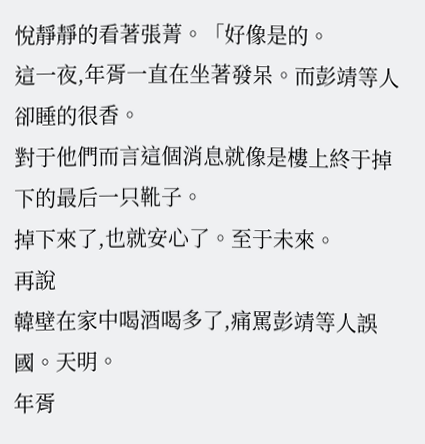悅靜靜的看著張菁。「好像是的。
這一夜,年胥一直在坐著發呆。而彭靖等人卻睡的很香。
對于他們而言這個消息就像是樓上終于掉下的最后一只靴子。
掉下來了,也就安心了。至于未來。
再說
韓壁在家中喝酒喝多了,痛罵彭靖等人誤國。天明。
年胥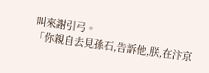叫來謝引弓。
「你親自去見孫石,告訴他,朕,在汴京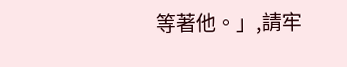等著他。」,請牢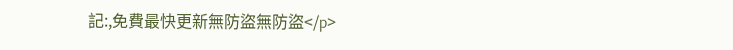記:,免費最快更新無防盜無防盜</p>